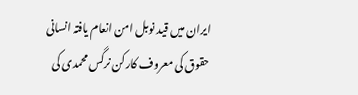ایران میں قید نوبل امن انعام یافتہ انسانی حقوق کی معروف کارکن نرگس محمدی کی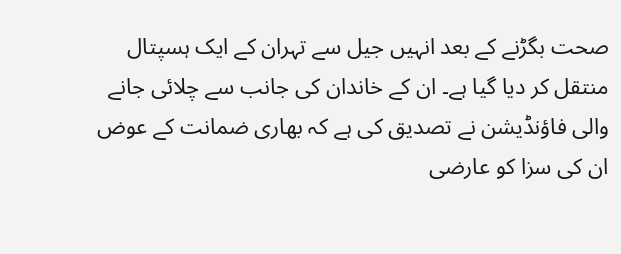صحت بگڑنے کے بعد انہیں جیل سے تہران کے ایک ہسپتال منتقل کر دیا گیا ہے۔ ان کے خاندان کی جانب سے چلائی جانے والی فاؤنڈیشن نے تصدیق کی ہے کہ بھاری ضمانت کے عوض ان کی سزا کو عارضی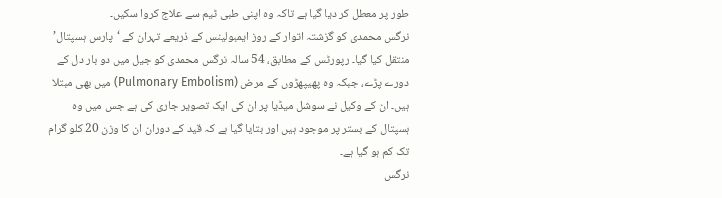طور پر معطل کر دیا گیا ہے تاکہ وہ اپنی طبی ٹیم سے علاج کروا سکیں۔
نرگس محمدی کو گزشتہ اتوار کے روز ایمبولینس کے ذریعے تہران کے ‘پارس ہسپتال’ منتقل کیا گیا۔ رپورٹس کے مطابق، 54 سالہ نرگس محمدی کو جیل میں دو بار دل کے دورے پڑے، جبکہ وہ پھیپھڑوں کے مرض (Pulmonary Embolism) میں بھی مبتلا ہیں۔ ان کے وکیل نے سوشل میڈیا پر ان کی ایک تصویر جاری کی ہے جس میں وہ ہسپتال کے بستر پر موجود ہیں اور بتایا گیا ہے کہ قید کے دوران ان کا وزن 20 کلو گرام تک کم ہو گیا ہے۔
نرگس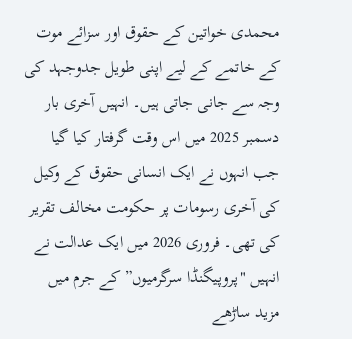محمدی خواتین کے حقوق اور سزائے موت کے خاتمے کے لیے اپنی طویل جدوجہد کی وجہ سے جانی جاتی ہیں۔ انہیں آخری بار دسمبر 2025 میں اس وقت گرفتار کیا گیا جب انہوں نے ایک انسانی حقوق کے وکیل کی آخری رسومات پر حکومت مخالف تقریر کی تھی۔ فروری 2026 میں ایک عدالت نے انہیں "پروپیگنڈا سرگرمیوں” کے جرم میں مزید ساڑھے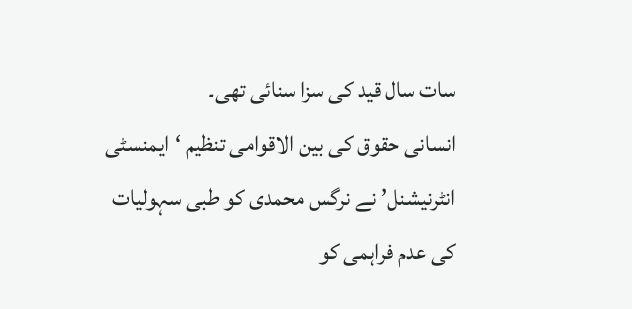سات سال قید کی سزا سنائی تھی۔
انسانی حقوق کی بین الاقوامی تنظیم ‘ایمنسٹی انٹرنیشنل’ نے نرگس محمدی کو طبی سہولیات کی عدم فراہمی کو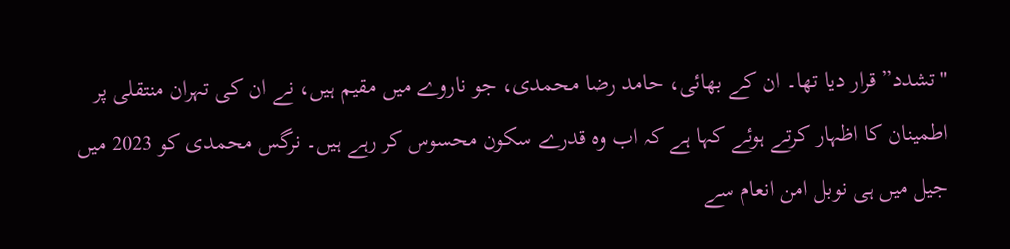"تشدد” قرار دیا تھا۔ ان کے بھائی، حامد رضا محمدی، جو ناروے میں مقیم ہیں، نے ان کی تہران منتقلی پر اطمینان کا اظہار کرتے ہوئے کہا ہے کہ اب وہ قدرے سکون محسوس کر رہے ہیں۔ نرگس محمدی کو 2023 میں جیل میں ہی نوبل امن انعام سے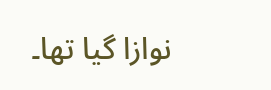نوازا گیا تھا۔